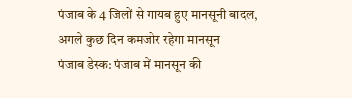पंजाब के 4 जिलों से गायब हुए मानसूनी बादल, अगले कुछ दिन कमजोर रहेगा मानसून
पंजाब डेस्क: पंजाब में मानसून की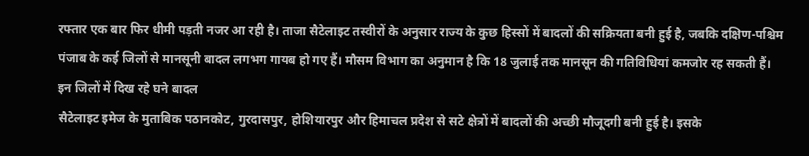रफ्तार एक बार फिर धीमी पड़ती नजर आ रही है। ताजा सैटेलाइट तस्वीरों के अनुसार राज्य के कुछ हिस्सों में बादलों की सक्रियता बनी हुई है, जबकि दक्षिण-पश्चिम पंजाब के कई जिलों से मानसूनी बादल लगभग गायब हो गए हैं। मौसम विभाग का अनुमान है कि 18 जुलाई तक मानसून की गतिविधियां कमजोर रह सकती हैं।
इन जिलों में दिख रहे घने बादल
सैटेलाइट इमेज के मुताबिक पठानकोट, गुरदासपुर, होशियारपुर और हिमाचल प्रदेश से सटे क्षेत्रों में बादलों की अच्छी मौजूदगी बनी हुई है। इसके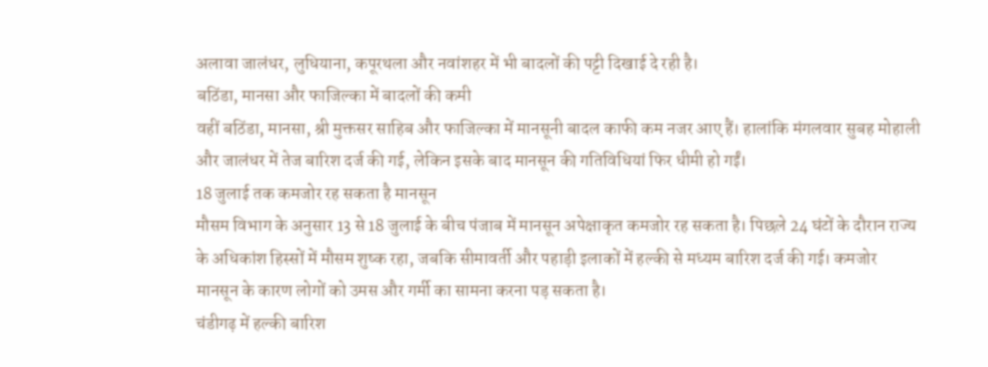अलावा जालंधर, लुधियाना, कपूरथला और नवांशहर में भी बादलों की पट्टी दिखाई दे रही है।
बठिंडा, मानसा और फाजिल्का में बादलों की कमी
वहीं बठिंडा, मानसा, श्री मुक्तसर साहिब और फाजिल्का में मानसूनी बादल काफी कम नजर आए हैं। हालांकि मंगलवार सुबह मोहाली और जालंधर में तेज बारिश दर्ज की गई, लेकिन इसके बाद मानसून की गतिविधियां फिर धीमी हो गईं।
18 जुलाई तक कमजोर रह सकता है मानसून
मौसम विभाग के अनुसार 13 से 18 जुलाई के बीच पंजाब में मानसून अपेक्षाकृत कमजोर रह सकता है। पिछले 24 घंटों के दौरान राज्य के अधिकांश हिस्सों में मौसम शुष्क रहा, जबकि सीमावर्ती और पहाड़ी इलाकों में हल्की से मध्यम बारिश दर्ज की गई। कमजोर मानसून के कारण लोगों को उमस और गर्मी का सामना करना पड़ सकता है।
चंडीगढ़ में हल्की बारिश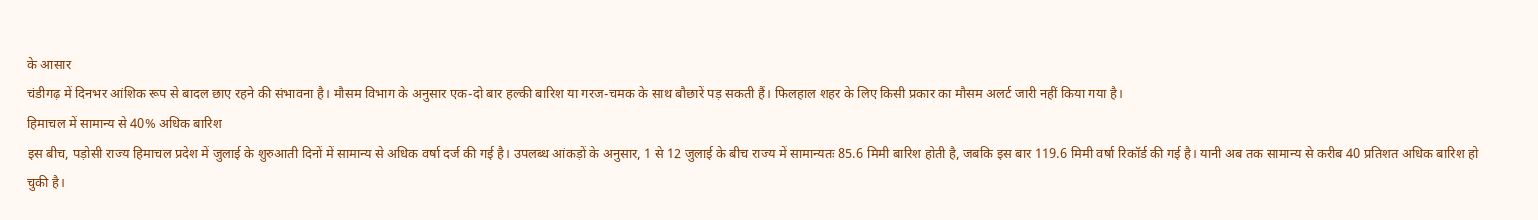के आसार
चंडीगढ़ में दिनभर आंशिक रूप से बादल छाए रहने की संभावना है। मौसम विभाग के अनुसार एक-दो बार हल्की बारिश या गरज-चमक के साथ बौछारें पड़ सकती हैं। फिलहाल शहर के लिए किसी प्रकार का मौसम अलर्ट जारी नहीं किया गया है।
हिमाचल में सामान्य से 40% अधिक बारिश
इस बीच, पड़ोसी राज्य हिमाचल प्रदेश में जुलाई के शुरुआती दिनों में सामान्य से अधिक वर्षा दर्ज की गई है। उपलब्ध आंकड़ों के अनुसार, 1 से 12 जुलाई के बीच राज्य में सामान्यतः 85.6 मिमी बारिश होती है, जबकि इस बार 119.6 मिमी वर्षा रिकॉर्ड की गई है। यानी अब तक सामान्य से करीब 40 प्रतिशत अधिक बारिश हो चुकी है।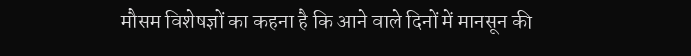मौसम विशेषज्ञों का कहना है कि आने वाले दिनों में मानसून की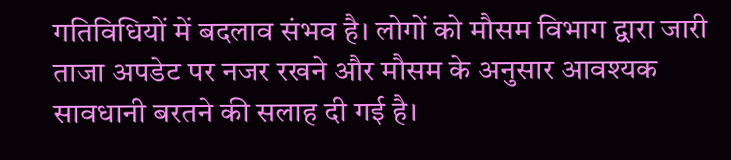गतिविधियों में बदलाव संभव है। लोगों को मौसम विभाग द्वारा जारी ताजा अपडेट पर नजर रखने और मौसम के अनुसार आवश्यक सावधानी बरतने की सलाह दी गई है।